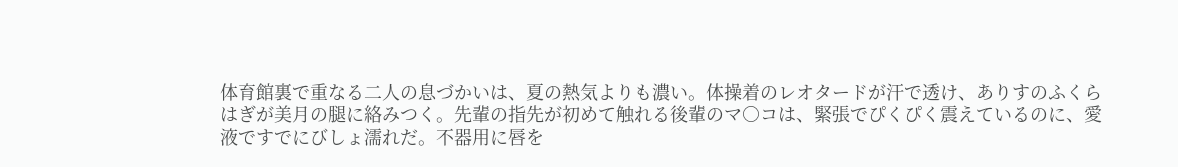体育館裏で重なる二人の息づかいは、夏の熱気よりも濃い。体操着のレオタードが汗で透け、ありすのふくらはぎが美月の腿に絡みつく。先輩の指先が初めて触れる後輩のマ○コは、緊張でぴくぴく震えているのに、愛液ですでにびしょ濡れだ。不器用に唇を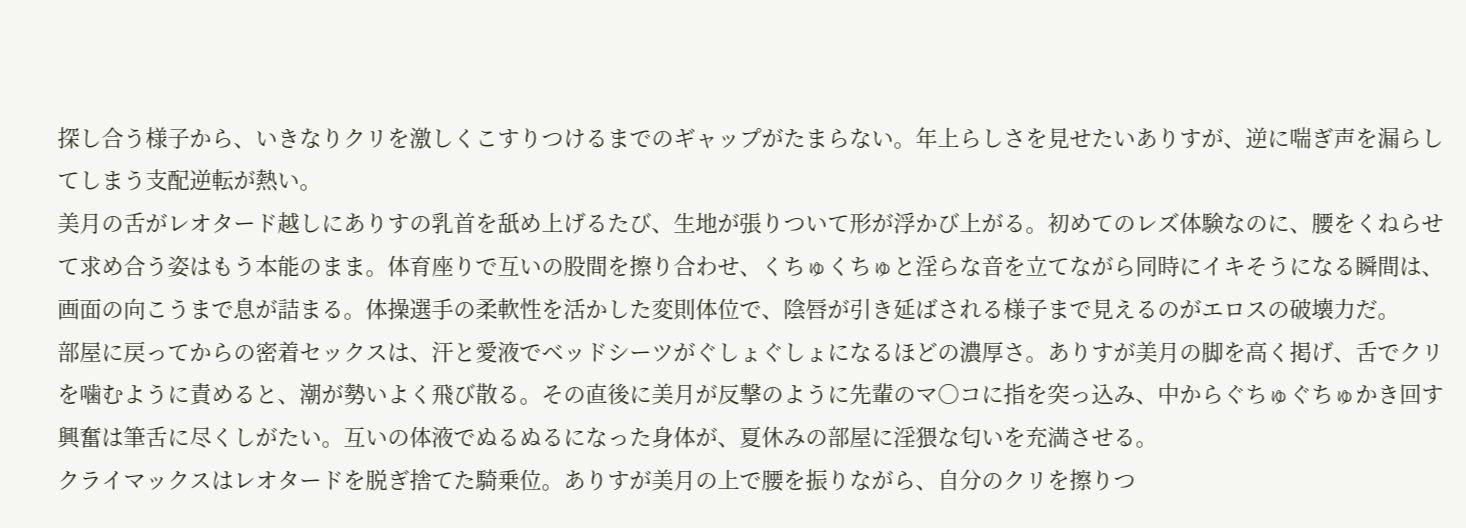探し合う様子から、いきなりクリを激しくこすりつけるまでのギャップがたまらない。年上らしさを見せたいありすが、逆に喘ぎ声を漏らしてしまう支配逆転が熱い。
美月の舌がレオタード越しにありすの乳首を舐め上げるたび、生地が張りついて形が浮かび上がる。初めてのレズ体験なのに、腰をくねらせて求め合う姿はもう本能のまま。体育座りで互いの股間を擦り合わせ、くちゅくちゅと淫らな音を立てながら同時にイキそうになる瞬間は、画面の向こうまで息が詰まる。体操選手の柔軟性を活かした変則体位で、陰唇が引き延ばされる様子まで見えるのがエロスの破壊力だ。
部屋に戻ってからの密着セックスは、汗と愛液でベッドシーツがぐしょぐしょになるほどの濃厚さ。ありすが美月の脚を高く掲げ、舌でクリを噛むように責めると、潮が勢いよく飛び散る。その直後に美月が反撃のように先輩のマ○コに指を突っ込み、中からぐちゅぐちゅかき回す興奮は筆舌に尽くしがたい。互いの体液でぬるぬるになった身体が、夏休みの部屋に淫猥な匂いを充満させる。
クライマックスはレオタードを脱ぎ捨てた騎乗位。ありすが美月の上で腰を振りながら、自分のクリを擦りつ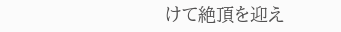けて絶頂を迎え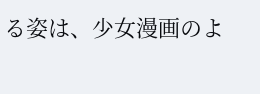る姿は、少女漫画のよ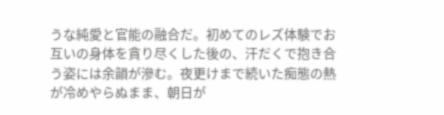うな純愛と官能の融合だ。初めてのレズ体験でお互いの身体を貪り尽くした後の、汗だくで抱き合う姿には余韻が滲む。夜更けまで続いた痴態の熱が冷めやらぬまま、朝日が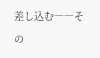差し込む――その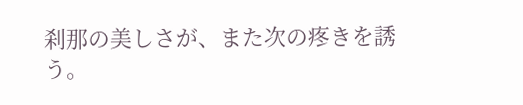刹那の美しさが、また次の疼きを誘う。